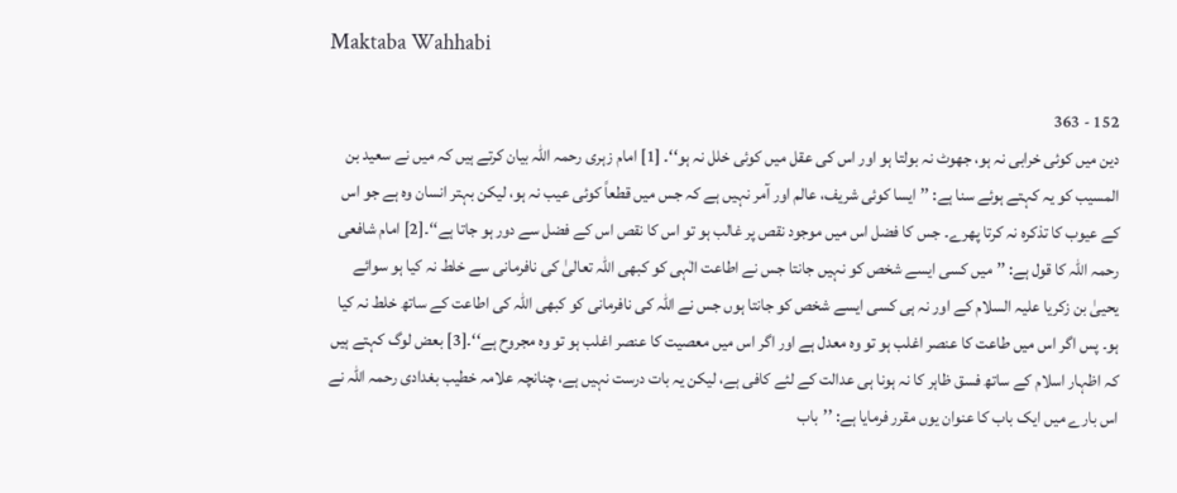Maktaba Wahhabi

152 - 363
دین میں کوئی خرابی نہ ہو، جھوٹ نہ بولتا ہو اور اس کی عقل میں کوئی خلل نہ ہو‘‘۔ [1] امام زہری رحمہ اللہ بیان کرتے ہیں کہ میں نے سعید بن المسیب کو یہ کہتے ہوئے سنا ہے: ’’ایسا کوئی شریف، عالم اور آمر نہیں ہے کہ جس میں قطعاً کوئی عیب نہ ہو، لیکن بہتر انسان وہ ہے جو اس کے عیوب کا تذکرہ نہ کرتا پھرے۔ جس کا فضل اس میں موجود نقص پر غالب ہو تو اس کا نقص اس کے فضل سے دور ہو جاتا ہے‘‘۔[2] امام شافعی رحمہ اللہ کا قول ہے: ’’میں کسی ایسے شخص کو نہیں جانتا جس نے اطاعت الٰہی کو کبھی اللہ تعالیٰ کی نافرمانی سے خلط نہ کیا ہو سوائے یحییٰ بن زکریا علیہ السلام کے اور نہ ہی کسی ایسے شخص کو جانتا ہوں جس نے اللہ کی نافرمانی کو کبھی اللہ کی اطاعت کے ساتھ خلط نہ کیا ہو۔ پس اگر اس میں طاعت کا عنصر اغلب ہو تو وہ معدل ہے اور اگر اس میں معصیت کا عنصر اغلب ہو تو وہ مجروح ہے‘‘۔[3] بعض لوگ کہتے ہیں کہ اظہار اسلام کے ساتھ فسق ظاہر کا نہ ہونا ہی عدالت کے لئے کافی ہے، لیکن یہ بات درست نہیں ہے، چنانچہ علامہ خطیب بغدادی رحمہ اللہ نے اس بارے میں ایک باب کا عنوان یوں مقرر فرمایا ہے: ’’باب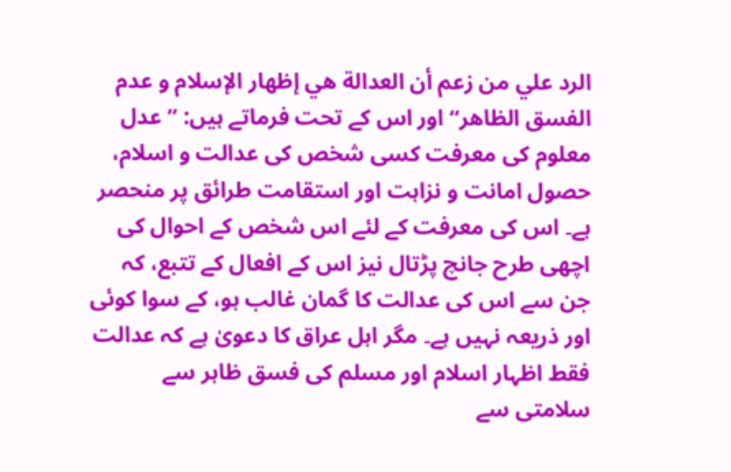الرد علي من زعم أن العدالة هي إظهار الإسلام و عدم الفسق الظاهر‘‘ اور اس کے تحت فرماتے ہیں: ’’عدل معلوم کی معرفت کسی شخص کی عدالت و اسلام، حصول امانت و نزاہت اور استقامت طرائق پر منحصر ہے۔ اس کی معرفت کے لئے اس شخص کے احوال کی اچھی طرح جانچ پڑتال نیز اس کے افعال کے تتبع، کہ جن سے اس کی عدالت کا گمان غالب ہو، کے سوا کوئی اور ذریعہ نہیں ہے۔ مگر اہل عراق کا دعویٰ ہے کہ عدالت فقط اظہار اسلام اور مسلم کی فسق ظاہر سے سلامتی سے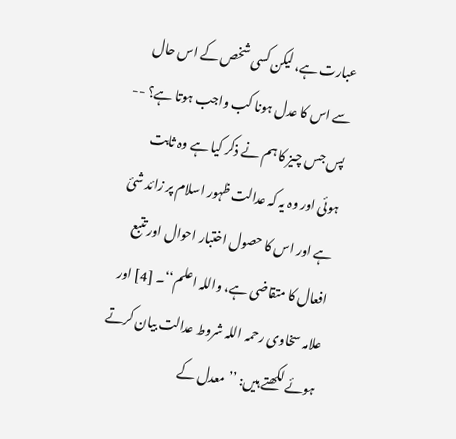عبارت ہے، لیکن کسی شخص کے اس حال سے اس کا عدل ہونا کب واجب ہوتا ہے؟ -- پس جس چیز کا ہم نے ذکر کیا ہے وہ ثابت ہوئی اور وہ یہ کہ عدالت ظہور اسلام پر زائد شئ ہے اور اس کا حصول اختبار احوال اور تتبع افعال کا متقاضی ہے، واللہ اعلم‘‘۔ [4] اور علامہ سخاوی رحمہ اللہ شروط عدالت بیان کرتے ہوئے لکھتے ہیں: ’’معدل کے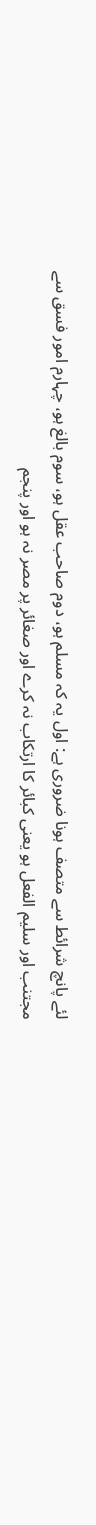لئے پانچ شرائط سے متصف ہونا ضروری ہے: اول یہ کہ مسلم ہو، دوم صاحب عقل ہو، سوم بالغ ہو، چہارم امور فسق سے مجتنب اور سلیم الفعل ہو یعنی کبائر کا ارتکاب نہ کرے اور صغائر پر مصر نہ ہو اور پنجم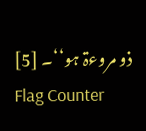ذو مروءۃ ہو‘‘۔ [5]
Flag Counter